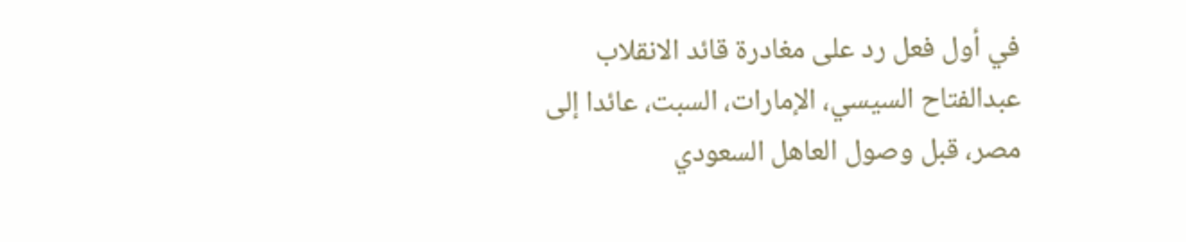في أول فعل رد على مغادرة قائد الانقلاب عبدالفتاح السيسي، الإمارات، السبت، عائدا إلى مصر، قبل وصول العاهل السعودي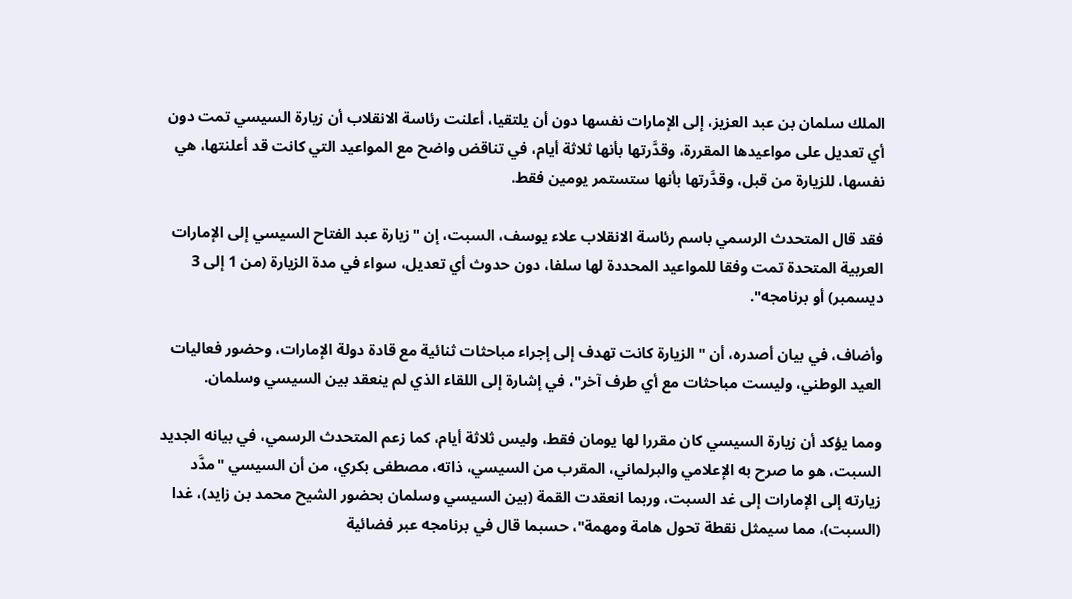الملك سلمان بن عبد العزيز، إلى الإمارات نفسها دون أن يلتقيا، أعلنت رئاسة الانقلاب أن زيارة السيسي تمت دون أي تعديل على مواعيدها المقررة، وقدَّرتها بأنها ثلاثة أيام، في تناقض واضح مع المواعيد التي كانت قد أعلنتها، هي نفسها، للزيارة من قبل، وقدَّرتها بأنها ستستمر يومين فقط.

فقد قال المتحدث الرسمي باسم رئاسة الانقلاب علاء يوسف، السبت، إن "زيارة عبد الفتاح السيسي إلى الإمارات العربية المتحدة تمت وفقا للمواعيد المحددة لها سلفا، دون حدوث أي تعديل، سواء في مدة الزيارة (من 1 إلى 3 ديسمبر) أو برنامجه".

وأضاف، في بيان أصدره، أن "الزيارة كانت تهدف إلى إجراء مباحثات ثنائية مع قادة دولة الإمارات، وحضور فعاليات العيد الوطني، وليست مباحثات مع أي طرف آخر"، في إشارة إلى اللقاء الذي لم ينعقد بين السيسي وسلمان.

ومما يؤكد أن زيارة السيسي كان مقررا لها يومان فقط، وليس ثلاثة أيام، كما زعم المتحدث الرسمي، في بيانه الجديد السبت، هو ما صرح به الإعلامي والبرلماني، المقرب من السيسي، ذاته، مصطفى بكري، من أن السيسي "مدَّد زيارته إلى الإمارات إلى غد السبت، وربما انعقدت القمة (بين السيسي وسلمان بحضور الشيح محمد بن زايد)، غدا (السبت)، مما سيمثل نقطة تحول هامة ومهمة"، حسبما قال في برنامجه عبر فضائية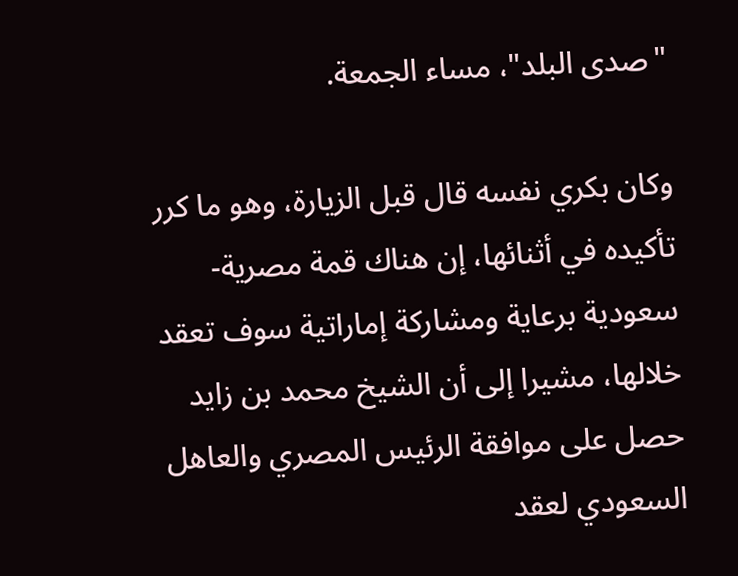"صدى البلد"، مساء الجمعة.

وكان بكري نفسه قال قبل الزيارة، وهو ما كرر تأكيده في أثنائها، إن هناك قمة مصرية- سعودية برعاية ومشاركة إماراتية سوف تعقد خلالها، مشيرا إلى أن الشيخ محمد بن زايد حصل على موافقة الرئيس المصري والعاهل السعودي لعقد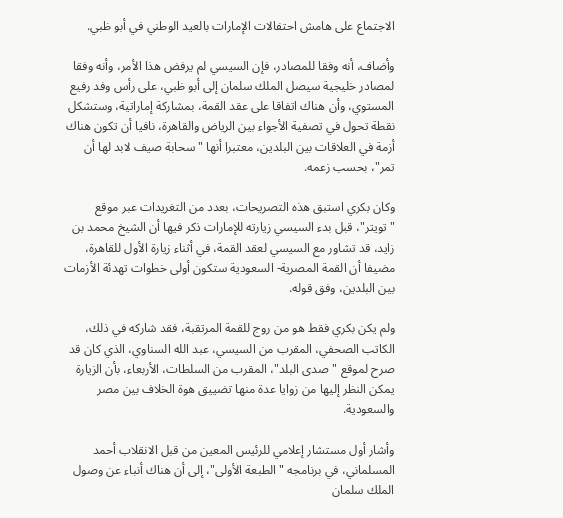الاجتماع على هامش احتفالات الإمارات بالعيد الوطني في أبو ظبي.

وأضاف، أنه وفقا للمصادر، فإن السيسي لم يرفض هذا الأمر، وأنه وفقا لمصادر خليجية سيصل الملك سلمان إلى أبو ظبي، على رأس وفد رفيع المستوي، وأن هناك اتفاقا على عقد القمة، بمشاركة إماراتية، وستشكل نقطة تحول في تصفية الأجواء بين الرياض والقاهرة، نافيا أن تكون هناك أزمة في العلاقات بين البلدين، معتبرا أنها "سحابة صيف لابد لها أن تمر"، بحسب زعمه.

وكان بكري استبق هذه التصريحات، بعدد من التغريدات عبر موقع "تويتر"، قبل بدء السيسي زيارته للإمارات ذكر فيها أن الشيخ محمد بن زايد، قد تشاور مع السيسي لعقد القمة، في أثناء زيارة الأول للقاهرة، مضيفا أن القمة المصرية- السعودية ستكون أولى خطوات تهدئة الأزمات بين البلدين، وفق قوله.

ولم يكن بكري فقط هو من روج للقمة المرتقبة، فقد شاركه في ذلك، الكاتب الصحفي، المقرب من السيسي، عبد الله السناوي، الذي كان قد صرح لموقع "صدى البلد"، المقرب من السلطات، الأربعاء، بأن الزيارة يمكن النظر إليها من زوايا عدة منها تضييق هوة الخلاف بين مصر والسعودية.

وأشار أول مستشار إعلامي للرئيس المعين من قبل الانقلاب أحمد المسلماني، في برنامجه "الطبعة الأولى"، إلى أن هناك أنباء عن وصول الملك سلمان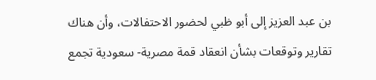بن عبد العزيز إلى أبو ظبي لحضور الاحتفالات، وأن هناك تقارير وتوقعات بشأن انعقاد قمة مصرية- سعودية تجمع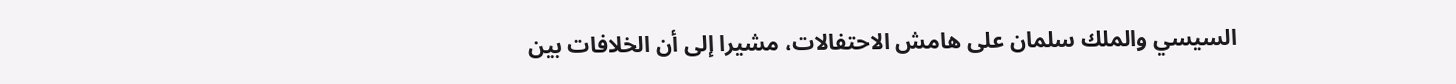السيسي والملك سلمان على هامش الاحتفالات، مشيرا إلى أن الخلافات بين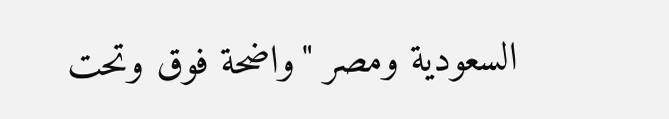السعودية ومصر "واضحة فوق وتحت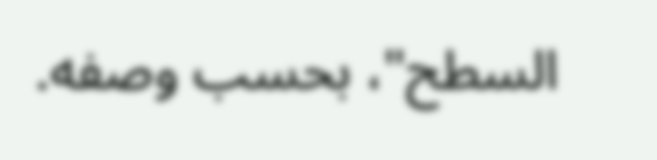السطح"، بحسب وصفه.